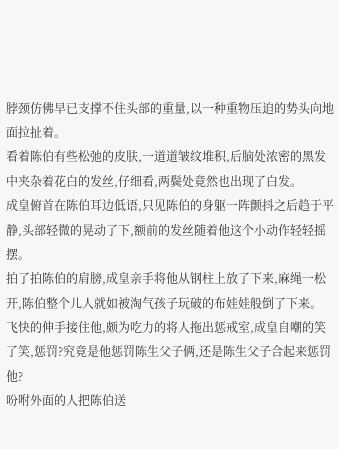脖颈仿佛早已支撑不住头部的重量,以一种重物压迫的势头向地面拉扯着。
看着陈伯有些松弛的皮肤,一道道皱纹堆积,后脑处浓密的黑发中夹杂着花白的发丝,仔细看,两鬓处竟然也出现了白发。
成皇俯首在陈伯耳边低语,只见陈伯的身躯一阵颤抖之后趋于平静,头部轻微的晃动了下,额前的发丝随着他这个小动作轻轻摇摆。
拍了拍陈伯的肩膀,成皇亲手将他从钢柱上放了下来,麻绳一松开,陈伯整个儿人就如被淘气孩子玩破的布娃娃般倒了下来。
飞快的伸手接住他,颇为吃力的将人拖出惩戒室,成皇自嘲的笑了笑,惩罚?究竟是他惩罚陈生父子俩,还是陈生父子合起来惩罚他?
吩咐外面的人把陈伯送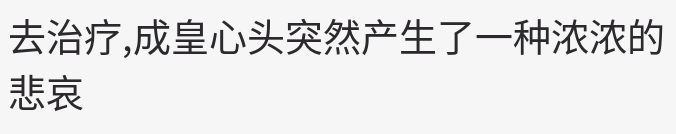去治疗,成皇心头突然产生了一种浓浓的悲哀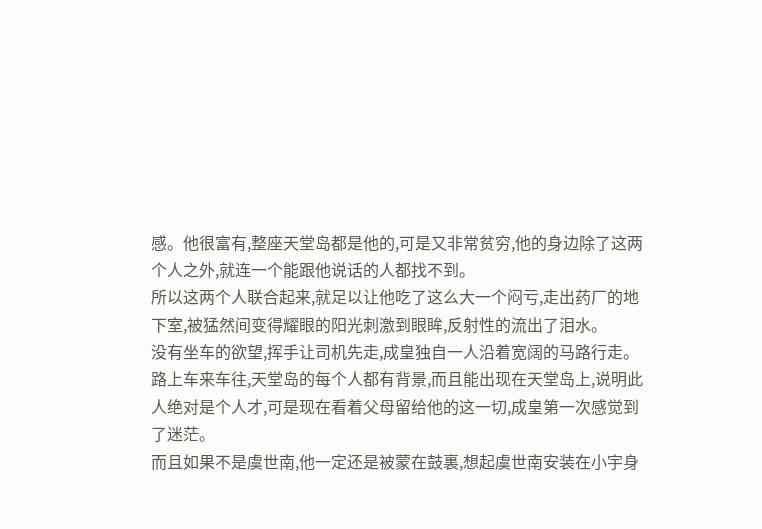感。他很富有,整座天堂岛都是他的,可是又非常贫穷,他的身边除了这两个人之外,就连一个能跟他说话的人都找不到。
所以这两个人联合起来,就足以让他吃了这么大一个闷亏,走出药厂的地下室,被猛然间变得耀眼的阳光刺激到眼眸,反射性的流出了泪水。
没有坐车的欲望,挥手让司机先走,成皇独自一人沿着宽阔的马路行走。路上车来车往,天堂岛的每个人都有背景,而且能出现在天堂岛上,说明此人绝对是个人才,可是现在看着父母留给他的这一切,成皇第一次感觉到了迷茫。
而且如果不是虞世南,他一定还是被蒙在鼓裏,想起虞世南安装在小宇身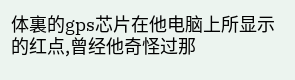体裏的gps芯片在他电脑上所显示的红点,曾经他奇怪过那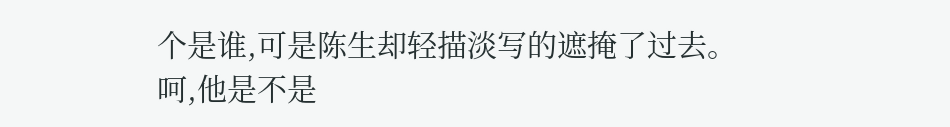个是谁,可是陈生却轻描淡写的遮掩了过去。
呵,他是不是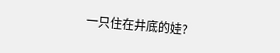一只住在井底的娃?